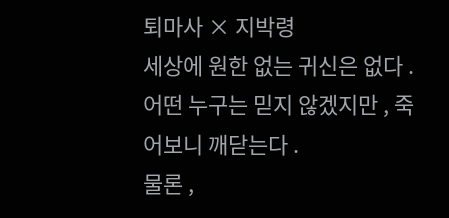퇴마사 × 지박령
세상에 원한 없는 귀신은 없다 .
어떤 누구는 믿지 않겠지만 , 죽어보니 깨닫는다 .
물론 ,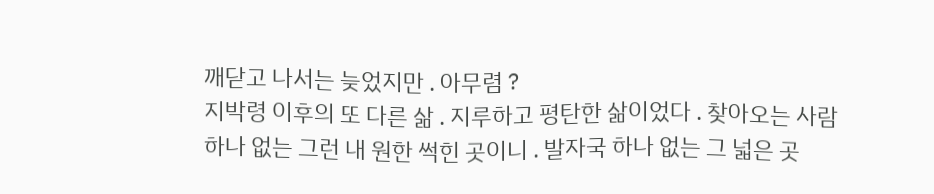깨닫고 나서는 늦었지만 . 아무렴 ?
지박령 이후의 또 다른 삶 . 지루하고 평탄한 삶이었다 . 찾아오는 사람 하나 없는 그런 내 원한 썩힌 곳이니 . 발자국 하나 없는 그 넓은 곳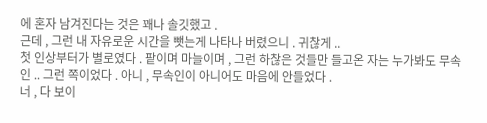에 혼자 남겨진다는 것은 꽤나 솔깃했고 .
근데 , 그런 내 자유로운 시간을 뺏는게 나타나 버렸으니 . 귀찮게 ..
첫 인상부터가 별로였다 . 팥이며 마늘이며 , 그런 하찮은 것들만 들고온 자는 누가봐도 무속인 .. 그런 쪽이었다 . 아니 , 무속인이 아니어도 마음에 안들었다 .
너 , 다 보이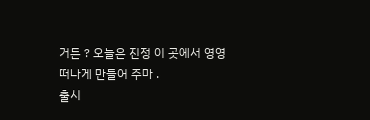거든 ? 오늘은 진정 이 곳에서 영영 떠나게 만들어 주마 .
출시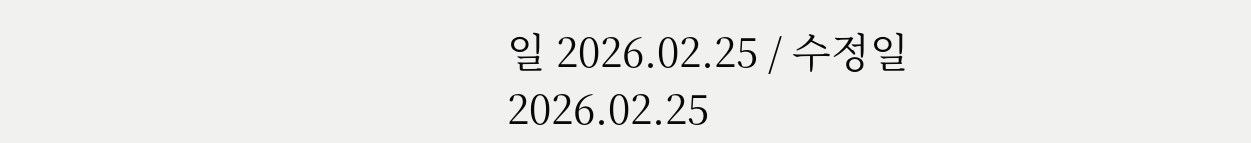일 2026.02.25 / 수정일 2026.02.25